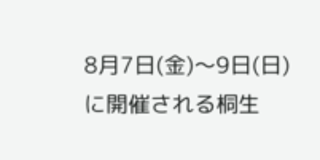8月7日(金)〜9日(日)に開催される桐生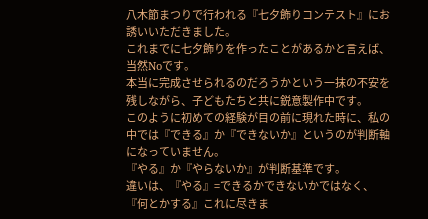八木節まつりで行われる『七夕飾りコンテスト』にお誘いいただきました。
これまでに七夕飾りを作ったことがあるかと言えば、当然Noです。
本当に完成させられるのだろうかという一抹の不安を残しながら、子どもたちと共に鋭意製作中です。
このように初めての経験が目の前に現れた時に、私の中では『できる』か『できないか』というのが判断軸になっていません。
『やる』か『やらないか』が判断基準です。
違いは、『やる』=できるかできないかではなく、『何とかする』これに尽きま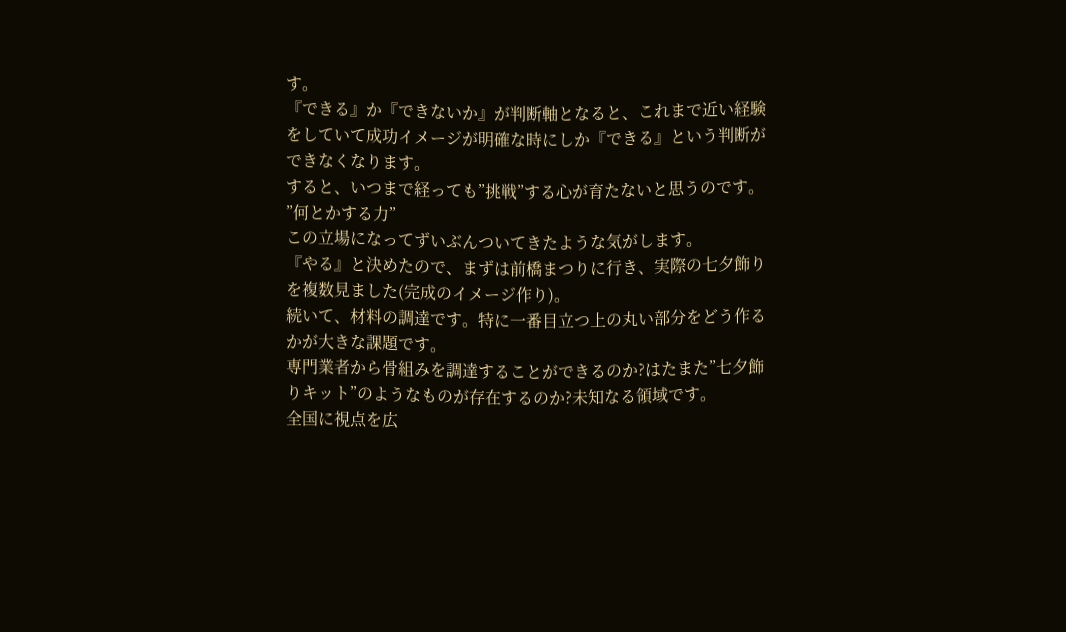す。
『できる』か『できないか』が判断軸となると、これまで近い経験をしていて成功イメージが明確な時にしか『できる』という判断ができなくなります。
すると、いつまで経っても”挑戦”する心が育たないと思うのです。
”何とかする力”
この立場になってずいぶんついてきたような気がします。
『やる』と決めたので、まずは前橋まつりに行き、実際の七夕飾りを複数見ました(完成のイメージ作り)。
続いて、材料の調達です。特に一番目立つ上の丸い部分をどう作るかが大きな課題です。
専門業者から骨組みを調達することができるのか?はたまた”七夕飾りキット”のようなものが存在するのか?未知なる領域です。
全国に視点を広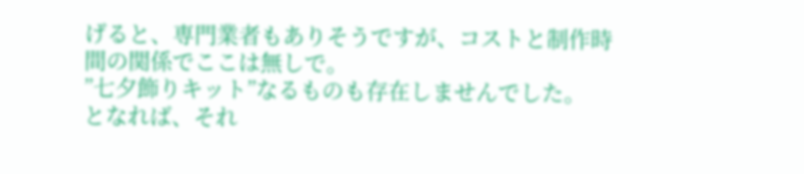げると、専門業者もありそうですが、コストと制作時間の関係でここは無しで。
”七夕飾りキット”なるものも存在しませんでした。
となれば、それ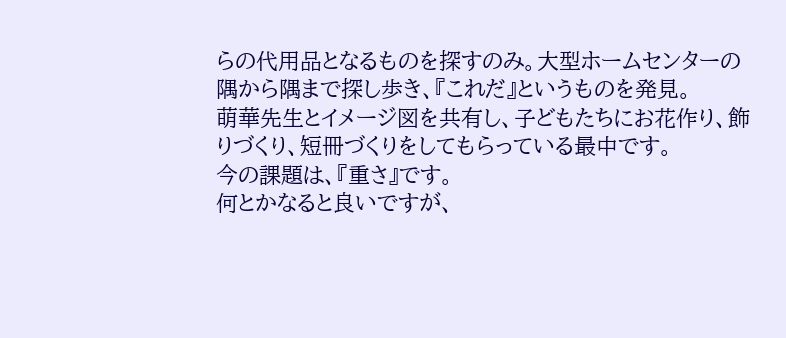らの代用品となるものを探すのみ。大型ホームセンターの隅から隅まで探し歩き、『これだ』というものを発見。
萌華先生とイメージ図を共有し、子どもたちにお花作り、飾りづくり、短冊づくりをしてもらっている最中です。
今の課題は、『重さ』です。
何とかなると良いですが、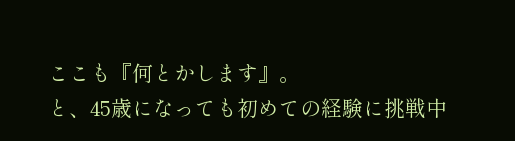ここも『何とかします』。
と、45歳になっても初めての経験に挑戦中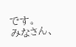です。
みなさん、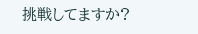挑戦してますか?